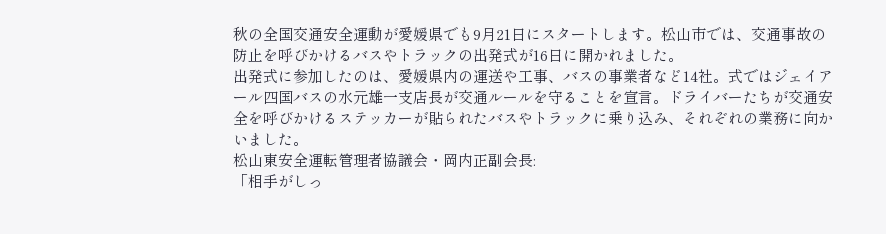秋の全国交通安全運動が愛媛県でも9月21日にスタートします。松山市では、交通事故の防止を呼びかけるバスやトラックの出発式が16日に開かれました。
出発式に参加したのは、愛媛県内の運送や工事、バスの事業者など14社。式ではジェイアール四国バスの水元雄一支店長が交通ルールを守ることを宣言。ドライバーたちが交通安全を呼びかけるステッカーが貼られたバスやトラックに乗り込み、それぞれの業務に向かいました。
松山東安全運転管理者協議会・岡内正副会長:
「相手がしっ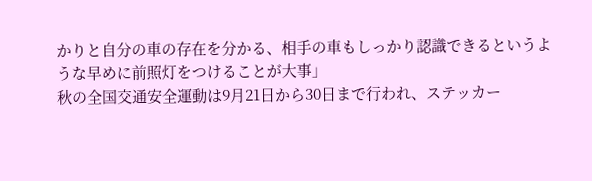かりと自分の車の存在を分かる、相手の車もしっかり認識できるというような早めに前照灯をつけることが大事」
秋の全国交通安全運動は9月21日から30日まで行われ、ステッカー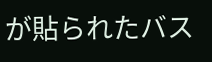が貼られたバス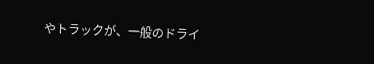やトラックが、一般のドライ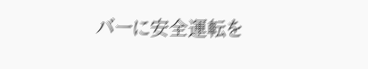バーに安全運転を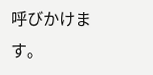呼びかけます。